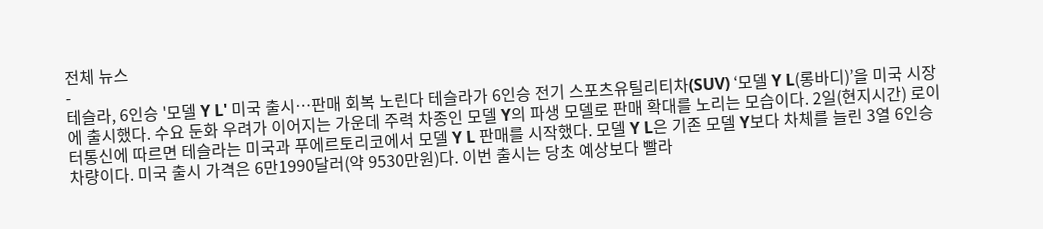전체 뉴스
-
테슬라, 6인승 '모델 Y L' 미국 출시…판매 회복 노린다 테슬라가 6인승 전기 스포츠유틸리티차(SUV) ‘모델 Y L(롱바디)’을 미국 시장에 출시했다. 수요 둔화 우려가 이어지는 가운데 주력 차종인 모델 Y의 파생 모델로 판매 확대를 노리는 모습이다. 2일(현지시간) 로이터통신에 따르면 테슬라는 미국과 푸에르토리코에서 모델 Y L 판매를 시작했다. 모델 Y L은 기존 모델 Y보다 차체를 늘린 3열 6인승 차량이다. 미국 출시 가격은 6만1990달러(약 9530만원)다. 이번 출시는 당초 예상보다 빨라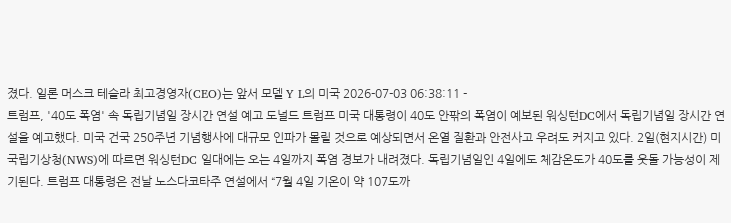졌다. 일론 머스크 테슬라 최고경영자(CEO)는 앞서 모델 Y L의 미국 2026-07-03 06:38:11 -
트럼프, '40도 폭염' 속 독립기념일 장시간 연설 예고 도널드 트럼프 미국 대통령이 40도 안팎의 폭염이 예보된 워싱턴DC에서 독립기념일 장시간 연설을 예고했다. 미국 건국 250주년 기념행사에 대규모 인파가 몰릴 것으로 예상되면서 온열 질환과 안전사고 우려도 커지고 있다. 2일(현지시간) 미 국립기상청(NWS)에 따르면 워싱턴DC 일대에는 오는 4일까지 폭염 경보가 내려졌다. 독립기념일인 4일에도 체감온도가 40도를 웃돌 가능성이 제기된다. 트럼프 대통령은 전날 노스다코타주 연설에서 “7월 4일 기온이 약 107도까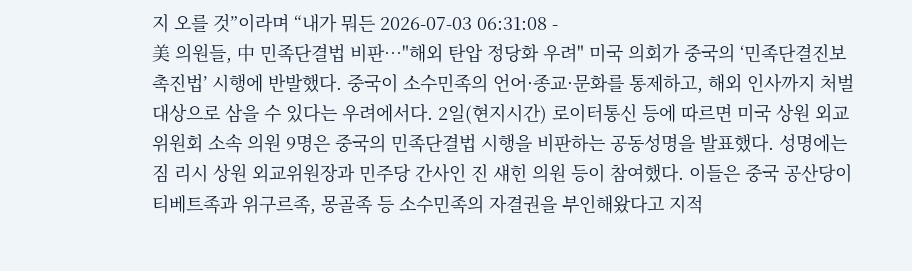지 오를 것”이라며 “내가 뭐든 2026-07-03 06:31:08 -
美 의원들, 中 민족단결법 비판…"해외 탄압 정당화 우려" 미국 의회가 중국의 ‘민족단결진보촉진법’ 시행에 반발했다. 중국이 소수민족의 언어·종교·문화를 통제하고, 해외 인사까지 처벌 대상으로 삼을 수 있다는 우려에서다. 2일(현지시간) 로이터통신 등에 따르면 미국 상원 외교위원회 소속 의원 9명은 중국의 민족단결법 시행을 비판하는 공동성명을 발표했다. 성명에는 짐 리시 상원 외교위원장과 민주당 간사인 진 섀힌 의원 등이 참여했다. 이들은 중국 공산당이 티베트족과 위구르족, 몽골족 등 소수민족의 자결권을 부인해왔다고 지적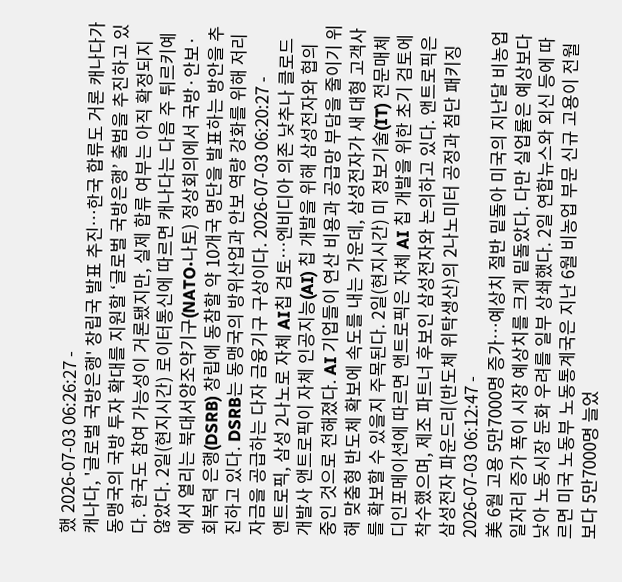했 2026-07-03 06:26:27 -
캐나다, '글로벌 국방은행' 창립국 발표 추진…한국 합류도 거론 캐나다가 동맹국의 국방 투자 확대를 지원할 ‘글로벌 국방은행’ 출범을 추진하고 있다. 한국도 참여 가능성이 거론됐지만, 실제 합류 여부는 아직 확정되지 않았다. 2일(현지시간) 로이터통신에 따르면 캐나다는 다음 주 튀르키예에서 열리는 북대서양조약기구(NATO·나토) 정상회의에서 국방·안보·회복력 은행(DSRB) 창립에 동참할 약 10개국 명단을 발표하는 방안을 추진하고 있다. DSRB는 동맹국의 방위산업과 안보 역량 강화를 위해 저리 자금을 공급하는 다자 금융기구 구상이다. 2026-07-03 06:20:27 -
앤트로픽, 삼성 2나노로 자체 AI칩 검토…엔비디아 의존 낮추나 클로드 개발사 앤트로픽이 자체 인공지능(AI) 칩 개발을 위해 삼성전자와 협의 중인 것으로 전해졌다. AI 기업들이 연산 비용과 공급망 부담을 줄이기 위해 맞춤형 반도체 확보에 속도를 내는 가운데, 삼성전자가 새 대형 고객사를 확보할 수 있을지 주목된다. 2일(현지시간) 미 정보기술(IT) 전문매체 디인포메이션에 따르면 앤트로픽은 자체 AI 칩 개발을 위한 초기 검토에 착수했으며, 제조 파트너 후보인 삼성전자와 논의하고 있다. 앤트로픽은 삼성전자 파운드리(반도체 위탁생산)의 2나노미터 공정과 첨단 패키징 2026-07-03 06:12:47 -
美 6월 고용 5만7000명 증가…예상치 절반 밑돌아 미국의 지난달 비농업 일자리 증가 폭이 시장 예상치를 크게 밑돌았다. 다만 실업률은 예상보다 낮아 노동시장 둔화 우려를 일부 상쇄했다. 2일 연합뉴스와 외신 등에 따르면 미국 노동부 노동통계국은 지난 6월 비농업 부문 신규 고용이 전월보다 5만7000명 늘었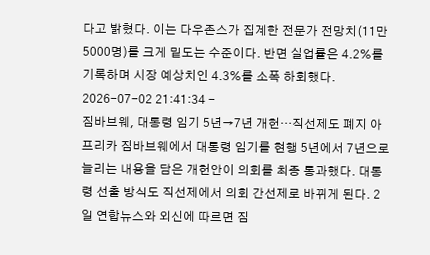다고 밝혔다. 이는 다우존스가 집계한 전문가 전망치(11만5000명)를 크게 밑도는 수준이다. 반면 실업률은 4.2%를 기록하며 시장 예상치인 4.3%를 소폭 하회했다. 2026-07-02 21:41:34 -
짐바브웨, 대통령 임기 5년→7년 개헌…직선제도 폐지 아프리카 짐바브웨에서 대통령 임기를 현행 5년에서 7년으로 늘리는 내용을 담은 개헌안이 의회를 최종 통과했다. 대통령 선출 방식도 직선제에서 의회 간선제로 바뀌게 된다. 2일 연합뉴스와 외신에 따르면 짐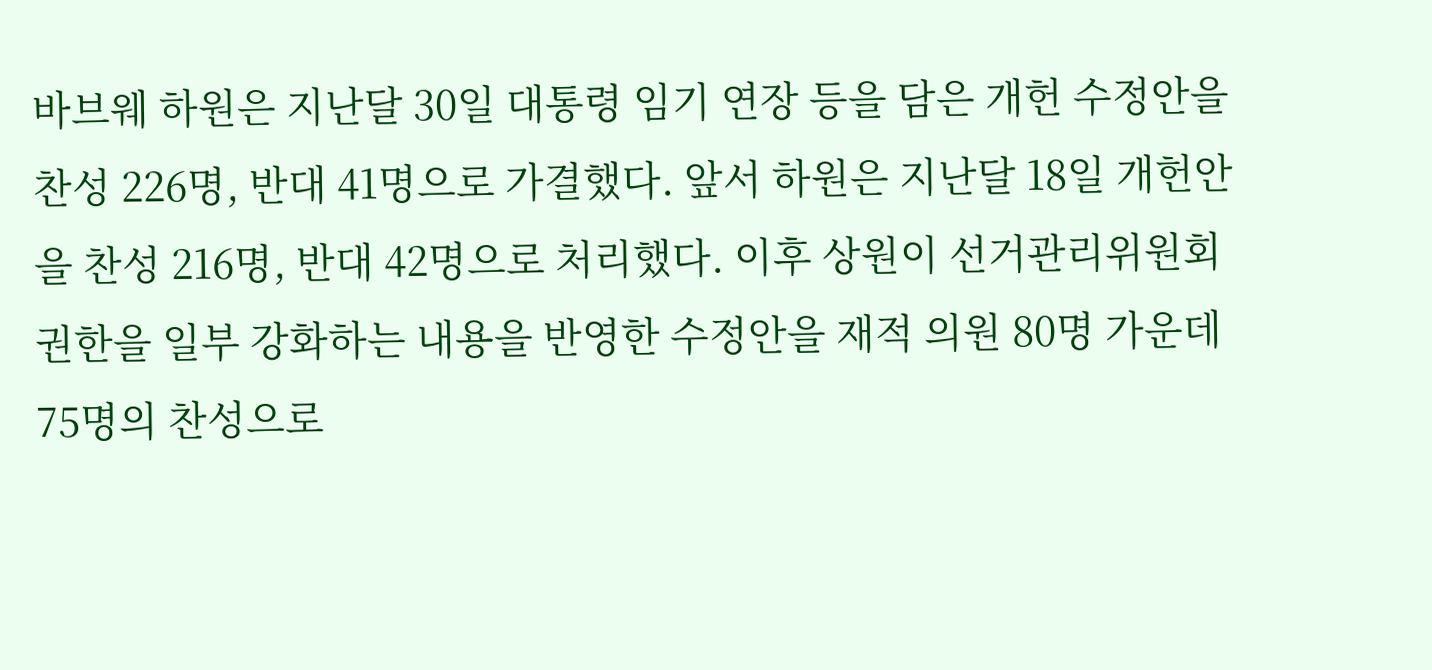바브웨 하원은 지난달 30일 대통령 임기 연장 등을 담은 개헌 수정안을 찬성 226명, 반대 41명으로 가결했다. 앞서 하원은 지난달 18일 개헌안을 찬성 216명, 반대 42명으로 처리했다. 이후 상원이 선거관리위원회 권한을 일부 강화하는 내용을 반영한 수정안을 재적 의원 80명 가운데 75명의 찬성으로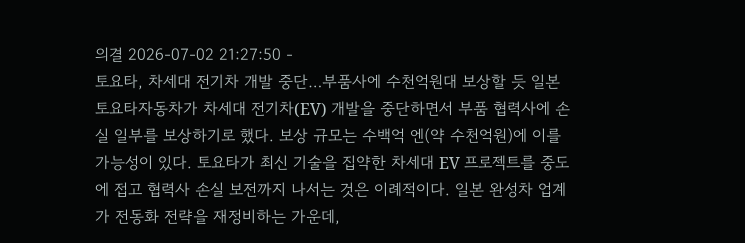의결 2026-07-02 21:27:50 -
토요타, 차세대 전기차 개발 중단…부품사에 수천억원대 보상할 듯 일본 토요타자동차가 차세대 전기차(EV) 개발을 중단하면서 부품 협력사에 손실 일부를 보상하기로 했다. 보상 규모는 수백억 엔(약 수천억원)에 이를 가능성이 있다. 토요타가 최신 기술을 집약한 차세대 EV 프로젝트를 중도에 접고 협력사 손실 보전까지 나서는 것은 이례적이다. 일본 완성차 업계가 전동화 전략을 재정비하는 가운데,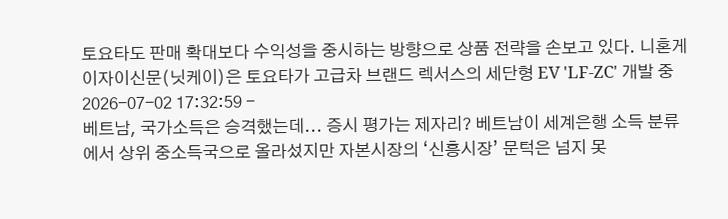토요타도 판매 확대보다 수익성을 중시하는 방향으로 상품 전략을 손보고 있다. 니혼게이자이신문(닛케이)은 토요타가 고급차 브랜드 렉서스의 세단형 EV 'LF-ZC' 개발 중 2026-07-02 17:32:59 -
베트남, 국가소득은 승격했는데... 증시 평가는 제자리? 베트남이 세계은행 소득 분류에서 상위 중소득국으로 올라섰지만 자본시장의 ‘신흥시장’ 문턱은 넘지 못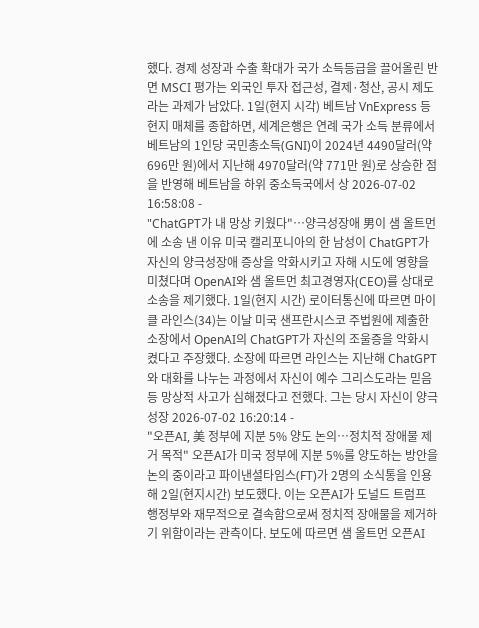했다. 경제 성장과 수출 확대가 국가 소득등급을 끌어올린 반면 MSCI 평가는 외국인 투자 접근성, 결제·청산, 공시 제도라는 과제가 남았다. 1일(현지 시각) 베트남 VnExpress 등 현지 매체를 종합하면, 세계은행은 연례 국가 소득 분류에서 베트남의 1인당 국민총소득(GNI)이 2024년 4490달러(약 696만 원)에서 지난해 4970달러(약 771만 원)로 상승한 점을 반영해 베트남을 하위 중소득국에서 상 2026-07-02 16:58:08 -
"ChatGPT가 내 망상 키웠다"…양극성장애 男이 샘 올트먼에 소송 낸 이유 미국 캘리포니아의 한 남성이 ChatGPT가 자신의 양극성장애 증상을 악화시키고 자해 시도에 영향을 미쳤다며 OpenAI와 샘 올트먼 최고경영자(CEO)를 상대로 소송을 제기했다. 1일(현지 시간) 로이터통신에 따르면 마이클 라인스(34)는 이날 미국 샌프란시스코 주법원에 제출한 소장에서 OpenAI의 ChatGPT가 자신의 조울증을 악화시켰다고 주장했다. 소장에 따르면 라인스는 지난해 ChatGPT와 대화를 나누는 과정에서 자신이 예수 그리스도라는 믿음 등 망상적 사고가 심해졌다고 전했다. 그는 당시 자신이 양극성장 2026-07-02 16:20:14 -
"오픈AI, 美 정부에 지분 5% 양도 논의…정치적 장애물 제거 목적" 오픈AI가 미국 정부에 지분 5%를 양도하는 방안을 논의 중이라고 파이낸셜타임스(FT)가 2명의 소식통을 인용해 2일(현지시간) 보도했다. 이는 오픈AI가 도널드 트럼프 행정부와 재무적으로 결속함으로써 정치적 장애물을 제거하기 위함이라는 관측이다. 보도에 따르면 샘 올트먼 오픈AI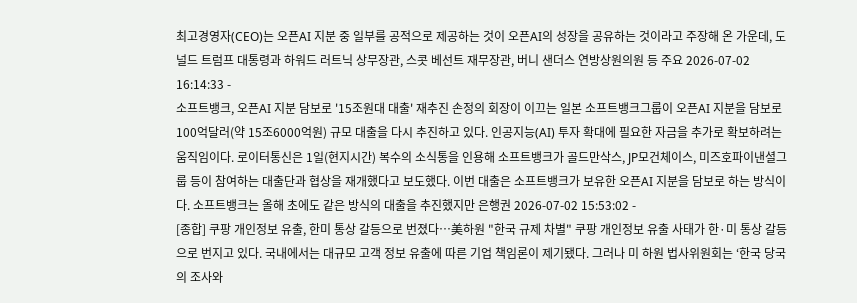최고경영자(CEO)는 오픈AI 지분 중 일부를 공적으로 제공하는 것이 오픈AI의 성장을 공유하는 것이라고 주장해 온 가운데, 도널드 트럼프 대통령과 하워드 러트닉 상무장관, 스콧 베선트 재무장관, 버니 샌더스 연방상원의원 등 주요 2026-07-02 16:14:33 -
소프트뱅크, 오픈AI 지분 담보로 '15조원대 대출' 재추진 손정의 회장이 이끄는 일본 소프트뱅크그룹이 오픈AI 지분을 담보로 100억달러(약 15조6000억원) 규모 대출을 다시 추진하고 있다. 인공지능(AI) 투자 확대에 필요한 자금을 추가로 확보하려는 움직임이다. 로이터통신은 1일(현지시간) 복수의 소식통을 인용해 소프트뱅크가 골드만삭스, JP모건체이스, 미즈호파이낸셜그룹 등이 참여하는 대출단과 협상을 재개했다고 보도했다. 이번 대출은 소프트뱅크가 보유한 오픈AI 지분을 담보로 하는 방식이다. 소프트뱅크는 올해 초에도 같은 방식의 대출을 추진했지만 은행권 2026-07-02 15:53:02 -
[종합] 쿠팡 개인정보 유출, 한미 통상 갈등으로 번졌다…美하원 "한국 규제 차별" 쿠팡 개인정보 유출 사태가 한·미 통상 갈등으로 번지고 있다. 국내에서는 대규모 고객 정보 유출에 따른 기업 책임론이 제기됐다. 그러나 미 하원 법사위원회는 ‘한국 당국의 조사와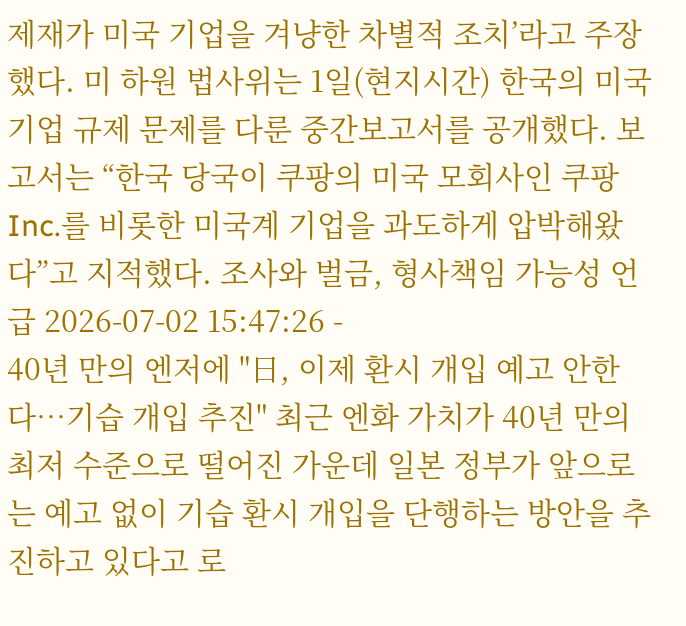제재가 미국 기업을 겨냥한 차별적 조치’라고 주장했다. 미 하원 법사위는 1일(현지시간) 한국의 미국 기업 규제 문제를 다룬 중간보고서를 공개했다. 보고서는 “한국 당국이 쿠팡의 미국 모회사인 쿠팡Inc.를 비롯한 미국계 기업을 과도하게 압박해왔다”고 지적했다. 조사와 벌금, 형사책임 가능성 언급 2026-07-02 15:47:26 -
40년 만의 엔저에 "日, 이제 환시 개입 예고 안한다…기습 개입 추진" 최근 엔화 가치가 40년 만의 최저 수준으로 떨어진 가운데 일본 정부가 앞으로는 예고 없이 기습 환시 개입을 단행하는 방안을 추진하고 있다고 로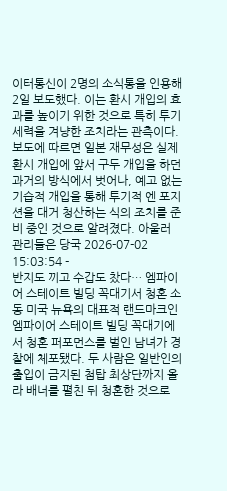이터통신이 2명의 소식통을 인용해 2일 보도했다. 이는 환시 개입의 효과를 높이기 위한 것으로 특히 투기 세력을 겨냥한 조치라는 관측이다. 보도에 따르면 일본 재무성은 실제 환시 개입에 앞서 구두 개입을 하던 과거의 방식에서 벗어나, 예고 없는 기습적 개입을 통해 투기적 엔 포지션을 대거 청산하는 식의 조치를 준비 중인 것으로 알려졌다. 아울러 관리들은 당국 2026-07-02 15:03:54 -
반지도 끼고 수갑도 찼다… 엠파이어 스테이트 빌딩 꼭대기서 청혼 소동 미국 뉴욕의 대표적 랜드마크인 엠파이어 스테이트 빌딩 꼭대기에서 청혼 퍼포먼스를 벌인 남녀가 경찰에 체포됐다. 두 사람은 일반인의 출입이 금지된 첨탑 최상단까지 올라 배너를 펼친 뒤 청혼한 것으로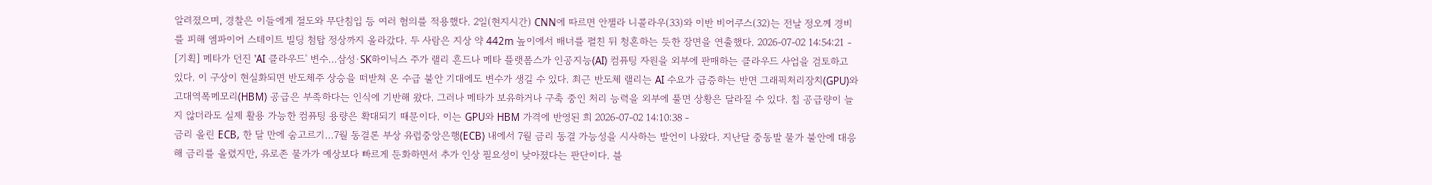알려졌으며, 경찰은 이들에게 절도와 무단침입 등 여러 혐의를 적용했다. 2일(현지시간) CNN에 따르면 안젤라 니콜라우(33)와 이반 비어쿠스(32)는 전날 정오께 경비를 피해 엠파이어 스테이트 빌딩 첨탑 정상까지 올라갔다. 두 사람은 지상 약 442m 높이에서 배너를 펼친 뒤 청혼하는 듯한 장면을 연출했다. 2026-07-02 14:54:21 -
[기획] 메타가 던진 'AI 클라우드' 변수…삼성·SK하이닉스 주가 랠리 흔드나 메타 플랫폼스가 인공지능(AI) 컴퓨팅 자원을 외부에 판매하는 클라우드 사업을 검토하고 있다. 이 구상이 현실화되면 반도체주 상승을 떠받쳐 온 수급 불안 기대에도 변수가 생길 수 있다. 최근 반도체 랠리는 AI 수요가 급증하는 반면 그래픽처리장치(GPU)와 고대역폭메모리(HBM) 공급은 부족하다는 인식에 기반해 왔다. 그러나 메타가 보유하거나 구축 중인 처리 능력을 외부에 풀면 상황은 달라질 수 있다. 칩 공급량이 늘지 않더라도 실제 활용 가능한 컴퓨팅 용량은 확대되기 때문이다. 이는 GPU와 HBM 가격에 반영된 희 2026-07-02 14:10:38 -
금리 올린 ECB, 한 달 만에 숨고르기…7월 동결론 부상 유럽중앙은행(ECB) 내에서 7월 금리 동결 가능성을 시사하는 발언이 나왔다. 지난달 중동발 물가 불안에 대응해 금리를 올렸지만, 유로존 물가가 예상보다 빠르게 둔화하면서 추가 인상 필요성이 낮아졌다는 판단이다. 블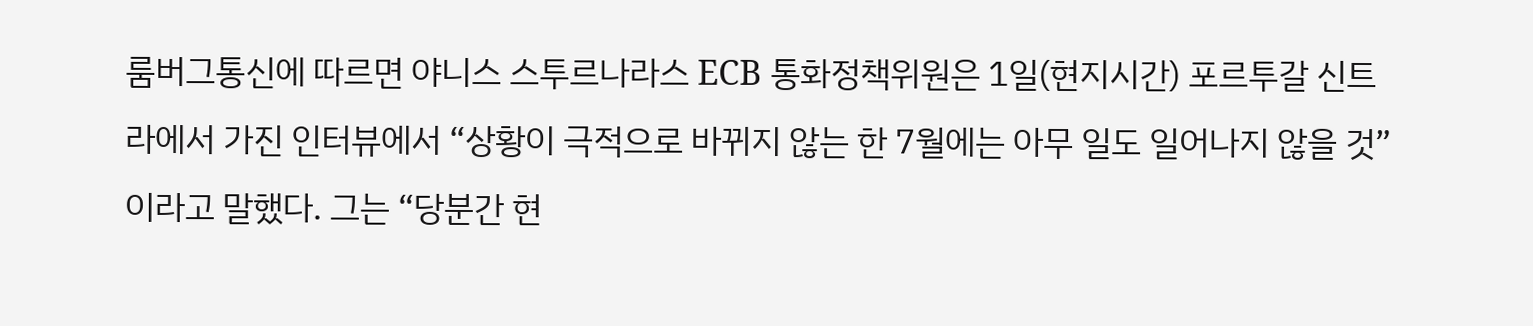룸버그통신에 따르면 야니스 스투르나라스 ECB 통화정책위원은 1일(현지시간) 포르투갈 신트라에서 가진 인터뷰에서 “상황이 극적으로 바뀌지 않는 한 7월에는 아무 일도 일어나지 않을 것”이라고 말했다. 그는 “당분간 현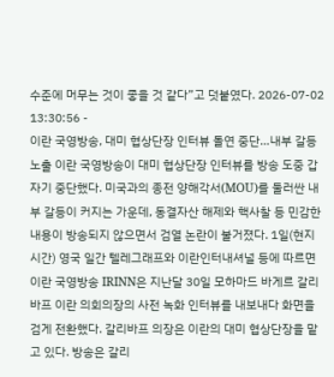수준에 머무는 것이 좋을 것 같다”고 덧붙였다. 2026-07-02 13:30:56 -
이란 국영방송, 대미 협상단장 인터뷰 돌연 중단…내부 갈등 노출 이란 국영방송이 대미 협상단장 인터뷰를 방송 도중 갑자기 중단했다. 미국과의 종전 양해각서(MOU)를 둘러싼 내부 갈등이 커지는 가운데, 동결자산 해제와 핵사찰 등 민감한 내용이 방송되지 않으면서 검열 논란이 불거졌다. 1일(현지시간) 영국 일간 텔레그래프와 이란인터내셔널 등에 따르면 이란 국영방송 IRINN은 지난달 30일 모하마드 바게르 갈리바프 이란 의회의장의 사전 녹화 인터뷰를 내보내다 화면을 검게 전환했다. 갈리바프 의장은 이란의 대미 협상단장을 맡고 있다. 방송은 갈리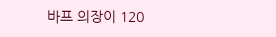바프 의장이 120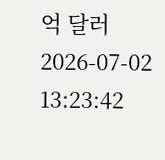억 달러 2026-07-02 13:23:42